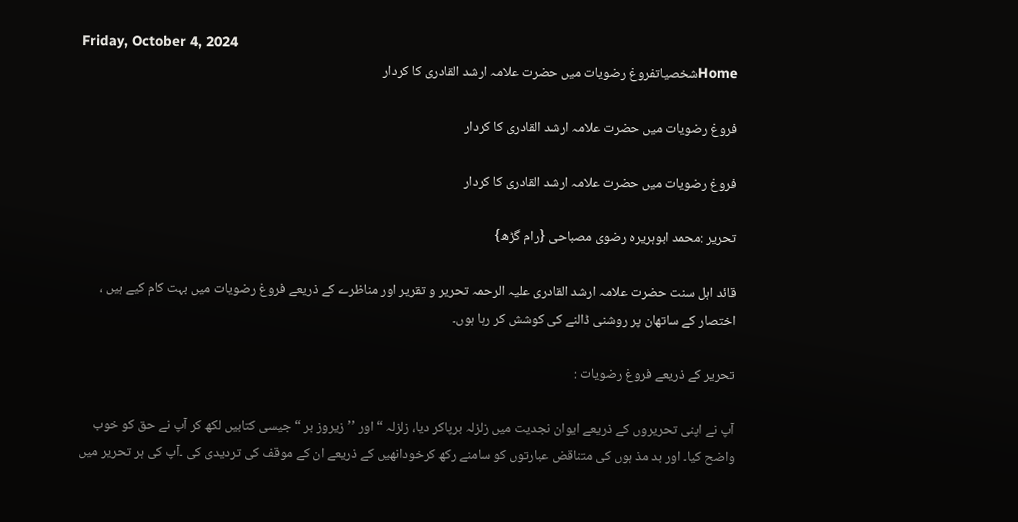Friday, October 4, 2024
Homeشخصیاتفروغ رضویات میں حضرت علامہ ارشد القادری کا کردار

فروغ رضویات میں حضرت علامہ ارشد القادری کا کردار

فروغ رضویات میں حضرت علامہ ارشد القادری کا کردار

تحریر :محمد ابوہریرہ رضوی مصباحی {رام گڑھ}

قائد اہل سنت حضرت علامہ ارشد القادری علیہ الرحمہ تحریر و تقریر اور مناظرے کے ذریعے فروغ رضویات میں بہت کام کیے ہیں ، اختصار کے ساتھان پر روشنی ڈالنے کی کوشش کر رہا ہوں۔

تحریر کے ذریعے فروغ رضویات :

آپ نے اپنی تحریروں کے ذریعے ایوان نجدیت میں زلزلہ برپاکر دیا، زلزلہ “ اور ’’زیروز بر “ جیسی کتابیں لکھ کر آپ نے حق کو خوب واضح کیا۔ اور بد مذ ہوں کی متناقض عبارتوں کو سامنے رکھ کرخودانھیں کے ذریعے ان کے موقف کی تردیدی کی ۔آپ کی ہر تحریر میں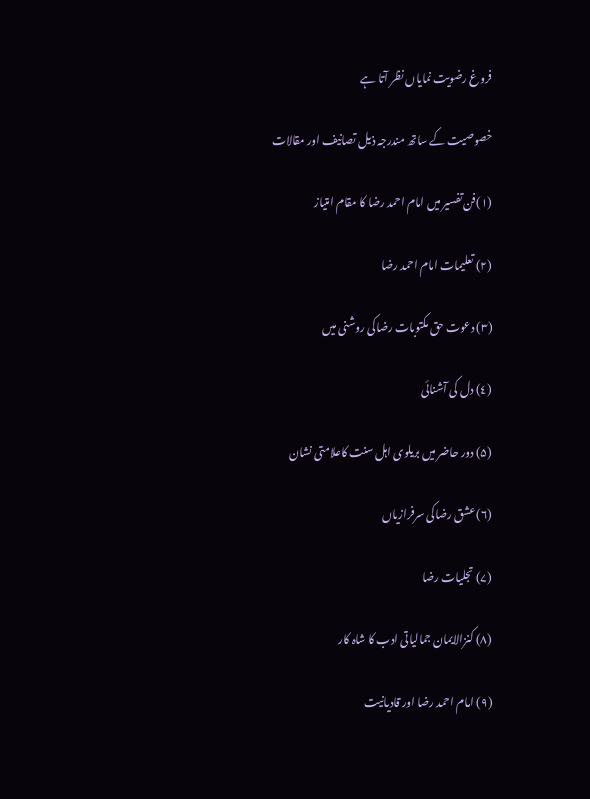فروغ رضویت نمایاں نظر آتا ہے

خصوصیت کے ساتھ مندرجہ ذیل تصانیف اور مقالات

(۱)فن تفسیر میں امام احمد رضا کا مقام امتیاز

(۲) تعلیمات امام احمد رضا

(۳) دعوت حق مکتوبات رضاکی روشنی میں

(٤) دل کی آشنائی

(۵) دور حاضر میں بریلوی اہل سنت کاعلامتی نشان

(٦)عشق رضاکی سرفرازیاں

(۷) تجلیات رضا

(۸) کنزالایمان جمالیاتی ادب کا شاہ کار

(۹) امام احمد رضا اور قادیانیت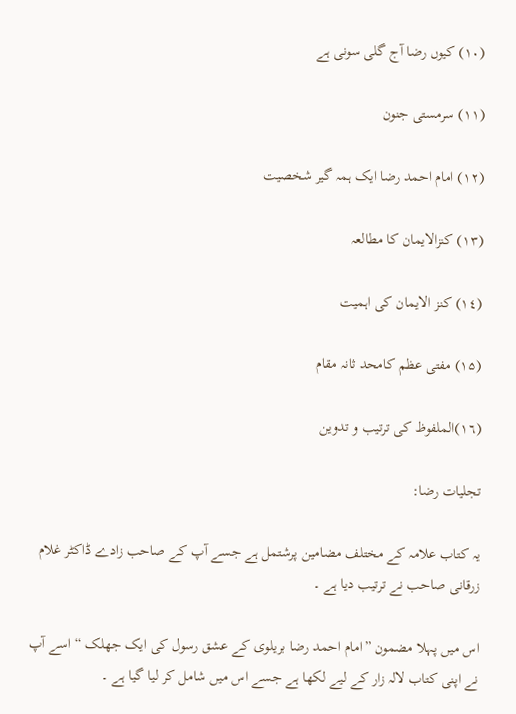(۱۰) کیوں رضا آج گلی سونی ہے

(۱۱) سرمستی جنون

(۱۲) امام احمد رضا ایک ہمہ گیر شخصیت

(۱۳) کنزالایمان کا مطالعہ

(۱٤) کنز الایمان کی اہمیت

(۱۵) مفتی عظم کامحد ثانہ مقام

(۱٦)الملفوظ کی ترتیب و تدوین

تجلیات رضا:

یہ کتاب علامہ کے مختلف مضامین پرشتمل ہے جسے آپ کے صاحب زادے ڈاکٹر غلام زرقانی صاحب نے ترتیب دیا ہے ۔

اس میں پہلا مضمون ”امام احمد رضا بریلوی کے عشق رسول کی ایک جھلک “ اسے آپ نے اپنی کتاب لالہ زار کے لیے لکھا ہے جسے اس میں شامل کر لیا گیا ہے ۔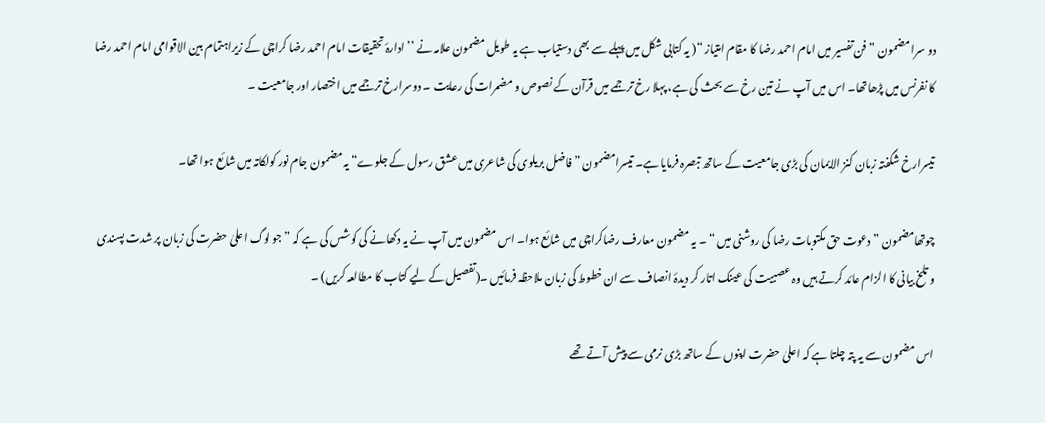دو سرا مضمون ”فن تفسیر میں امام احمد رضا کا مقام امتیاز “( یہ کتابی شکل میں پہلے سے بھی دستیاب ہے یہ طویل مضمون علامہ نے ’’ادارۂ تحقیقات امام احمد رضا کراچی کے زیراہتمام بین الاقوامی امام احمد رضا کا نفرنس میں پڑھاتھا۔ اس میں آپ نے تین رخ سے بحث کی ہے، پہلا رخ ترجمے میں قرآن کے نصوص و مضمرات کی رعایت ۔ دوسرارخ ترجمے میں اختصار اور جامعیت ۔

تیسرارخ شگفتہ زبان کنز الایمان کی بڑی جامعیت کے ساتھ تبصرہ فرمایا ہے۔ تیسرامضمون ” فاضل بریلوی کی شاعری میں عشق رسول کے جلوے“ یہ مضمون جام نور کولکاتہ میں شائع ہوا تھا۔

چوتھامضمون ” دعوت حق مکتوبات رضا کی روشنی میں “ ۔ یہ مضمون معارف رضاکراچی میں شائع ہوا۔ اس مضمون میں آپ نے یہ دکھانے کی کوشس کی ہے کہ ” جو لوگ اعلیٰ حضرت کی زبان پر شدت پسندی و تلخ بیانی کا الزام عائد کرتے ہیں وہ عصبیت کی عینک اتار کر دیدۂ انصاف سے ان خطوط کی زبان ملاحظہ فرمائیں ۔(تفصیل کے لیے کتاب کا مطالعہ کریں) ۔

اس مضمون سے یہ پتہ چلتا ہے کہ اعلیٰ حضرت اپنوں کے ساتھ بڑی نرمی سے پیش آتے تھے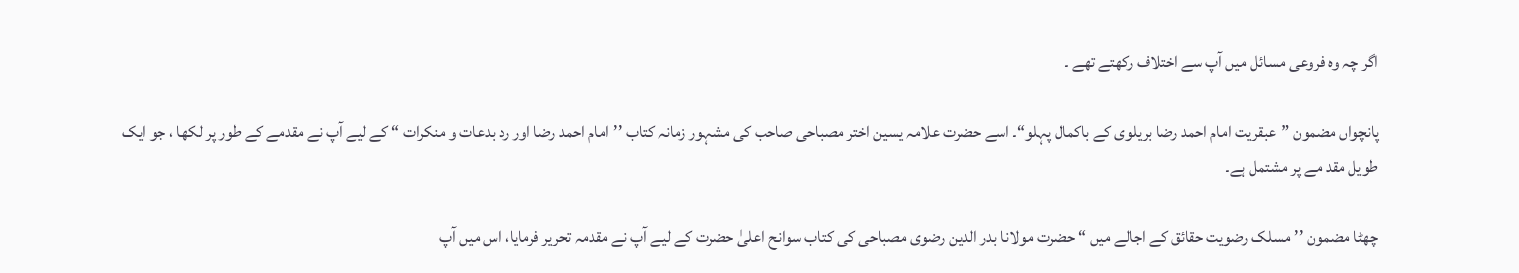اگر چہ وہ فروعی مسائل میں آپ سے اختلاف رکھتے تھے ۔

پانچواں مضمون ”عبقریت امام احمد رضا بریلوی کے باکمال پہلو“۔ اسے حضرت علامہ یسین اختر مصباحی صاحب کی مشہور زمانہ کتاب ’’امام احمد رضا اور رد بدعات و منکرات “ کے لیے آپ نے مقدمے کے طور پر لکھا ، جو ایک طویل مقد مے پر مشتمل ہے۔

چھٹا مضمون ’’مسلک رضویت حقائق کے اجالے میں “ حضرت مولانا بدر الدین رضوی مصباحی کی کتاب سوانح اعلیٰ حضرت کے لیے آپ نے مقدمہ تحریر فرمایا، اس میں آپ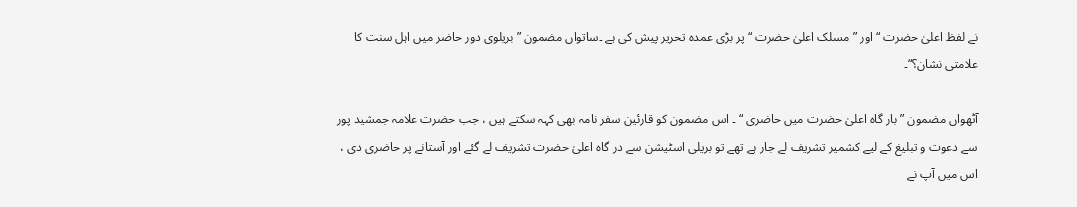نے لفظ اعلیٰ حضرت “ اور ”مسلک اعلیٰ حضرت “ پر بڑی عمدہ تحریر پیش کی ہے ۔ساتواں مضمون ” بریلوی دور حاضر میں اہل سنت کا علامتی نشان؟“۔

آٹھواں مضمون ” بار گاہ اعلیٰ حضرت میں حاضری “ ۔ اس مضمون کو قارئین سفر نامہ بھی کہہ سکتے ہیں ، جب حضرت علامہ جمشید پور سے دعوت و تبلیغ کے لیے کشمیر تشریف لے جار ہے تھے تو بریلی اسٹیشن سے در گاہ اعلیٰ حضرت تشریف لے گئے اور آستانے پر حاضری دی ، اس میں آپ نے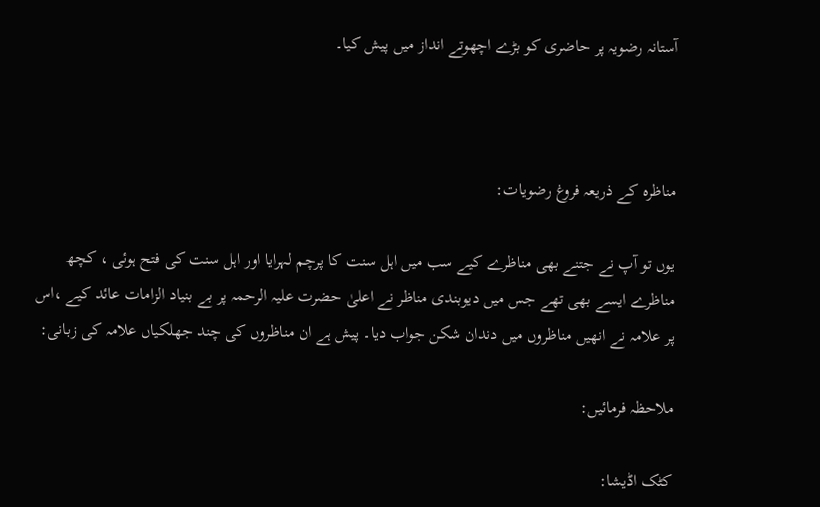آستانہ رضویہ پر حاضری کو بڑے اچھوتے انداز میں پیش کیا۔



مناظرہ کے ذریعہ فروغ رضویات:

یوں تو آپ نے جتنے بھی مناظرے کیے سب میں اہل سنت کا پرچم لہرایا اور اہل سنت کی فتح ہوئی ، کچھ مناظرے ایسے بھی تھے جس میں دیوبندی مناظر نے اعلیٰ حضرت علیہ الرحمہ پر بے بنیاد الزامات عائد کیے ،اس پر علامہ نے انھیں مناظروں میں دندان شکن جواب دیا۔ پیش ہے ان مناظروں کی چند جھلکیاں علامہ کی زبانی:

ملاحظہ فرمائیں:

کٹک اڈیشا: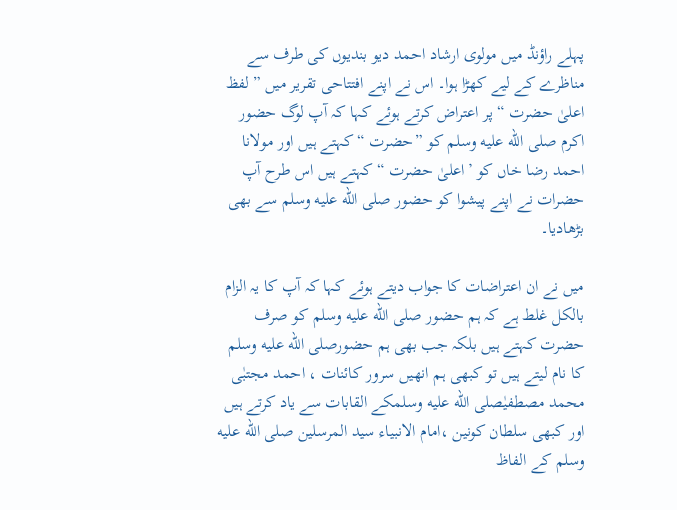پہلے راؤنڈ میں مولوی ارشاد احمد دیو بندیوں کی طرف سے مناظرے کے لیے کھڑا ہوا۔ اس نے اپنے افتتاحی تقریر میں ” لفظ اعلیٰ حضرت “ پر اعتراض کرتے ہوئے کہا کہ آپ لوگ حضور اکرم صلى الله عليه وسلم کو ”حضرت “ کہتے ہیں اور مولانا احمد رضا خاں کو ’اعلیٰ حضرت “ کہتے ہیں اس طرح آپ حضرات نے اپنے پیشوا کو حضور صلى الله عليه وسلم سے بھی بڑھادیا۔

میں نے ان اعتراضات کا جواب دیتے ہوئے کہا کہ آپ کا یہ الزام بالکل غلط ہے کہ ہم حضور صلى الله عليه وسلم کو صرف حضرت کہتے ہیں بلکہ جب بھی ہم حضورصلى الله عليه وسلم کا نام لیتے ہیں تو کبھی ہم انھیں سرور کائنات ، احمد مجتبٰی محمد مصطفیٰصلى الله عليه وسلمکے القابات سے یاد کرتے ہیں اور کبھی سلطان کونین ،امام الانبیاء سید المرسلین صلى الله عليه وسلم کے الفاظ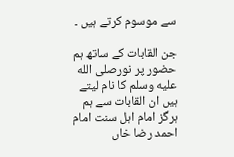سے موسوم کرتے ہیں ۔

جن القابات کے ساتھ ہم حضور پر نورصلى الله عليه وسلم کا نام لیتے ہیں ان القابات سے ہم ہرگز امام اہل سنت امام احمد رضا خاں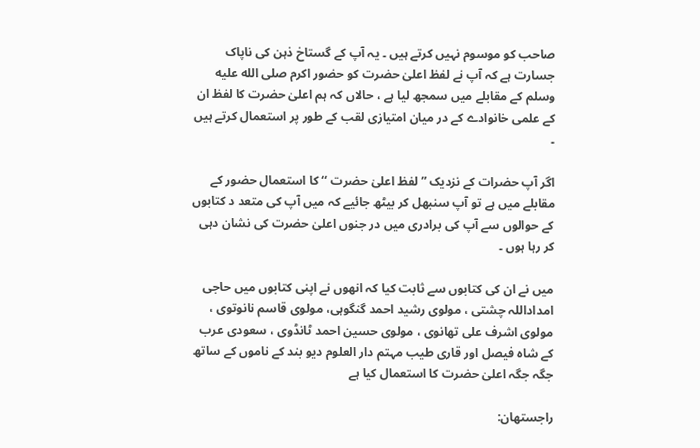صاحب کو موسوم نہیں کرتے ہیں ۔ یہ آپ کے گستاخ ذہن کی ناپاک جسارت ہے کہ آپ نے لفظ اعلیٰ حضرت کو حضور اکرم صلى الله عليه وسلم کے مقابلے میں سمجھ لیا ہے ، حالاں کہ ہم اعلیٰ حضرت کا لفظ ان کے علمی خانوادے کے در میان امتیازی لقب کے طور پر استعمال کرتے ہیں ۔

اگر آپ حضرات کے نزدیک ”لفظ اعلیٰ حضرت ‘‘ کا استعمال حضور کے مقابلے میں ہے تو آپ سنبھل کر بیٹھ جائیے کہ میں آپ کی متعد د کتابوں کے حوالوں سے آپ کی برادری میں در جنوں اعلیٰ حضرت کی نشان دہی کر رہا ہوں ۔

میں نے ان کی کتابوں سے ثابت کیا کہ انھوں نے اپنی کتابوں میں حاجی امداداللہ چشتی ، مولوی رشید احمد گنگوہی، مولوی قاسم نانوتوی ، مولوی اشرف علی تھانوی ، مولوی حسین احمد ٹانڈوی ، سعودی عرب کے شاہ فیصل اور قاری طیب مہتم دار العلوم دیو بند کے ناموں کے ساتھ جگہ جگہ اعلیٰ حضرت کا استعمال کیا ہے

راجستھان: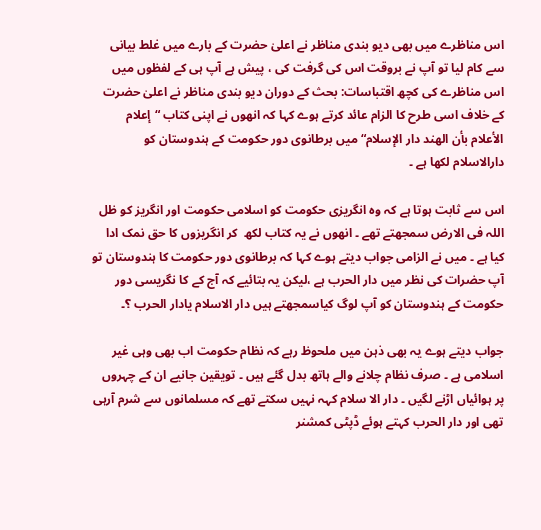اس مناظرے میں بھی دیو بندی مناظر نے اعلیٰ حضرت کے بارے میں غلط بیانی سے کام لیا تو آپ نے بروقت اس کی گرفت کی ، پیش ہے آپ ہی کے لفظوں میں اس مناظرے کی کچھ اقتباسات: بحث کے دوران دیو بندی مناظر نے اعلیٰ حضرت کے خلاف اسی طرح کا الزام عائد کرتے ہوے کہا کہ انھوں نے اپنی کتاب “إعلام الأعلام بأن الهند دار الإسلام“ میں برطانوی دور حکومت کے ہندوستان کو دارالاسلام لکھا ہے ۔

اس سے ثابت ہوتا ہے کہ وہ انگریزی حکومت کو اسلامی حکومت اور انگریز کو ظل اللہ فی الارض سمجھتے تھے ۔ انھوں نے یہ کتاب لکھ  کر انگریزوں کا حق نمک ادا کیا ہے ۔ میں نے الزامی جواب دیتے ہوے کہا کہ برطانوی دور حکومت کا ہندوستان تو آپ حضرات کی نظر میں دار الحرب ہے ،لیکن یہ بتائیے کہ آج کے کا نگریسی دور حکومت کے ہندوستان کو آپ لوگ کیاسمجھتے ہیں دار الاسلام یادار الحرب ؟۔

جواب دیتے ہوے یہ بھی ذہن میں ملحوظ رہے کہ نظام حکومت اب بھی وہی غیر اسلامی ہے ۔ صرف نظام چلانے والے ہاتھ بدل گئے ہیں ۔ تویقین جانیے ان کے چہروں پر ہوائیاں اڑنے لگیں ۔ دار الا سلام کہہ نہیں سکتے تھے کہ مسلمانوں سے شرم آرہی تھی اور دار الحرب کہتے ہوئے ڈپٹی کمشنر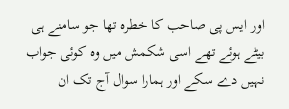اور ایس پی صاحب کا خطرہ تھا جو سامنے ہی بیٹے ہوئے تھے اسی شکمش میں وہ کوئی جواب نہیں دے سکے اور ہمارا سوال آج تک ان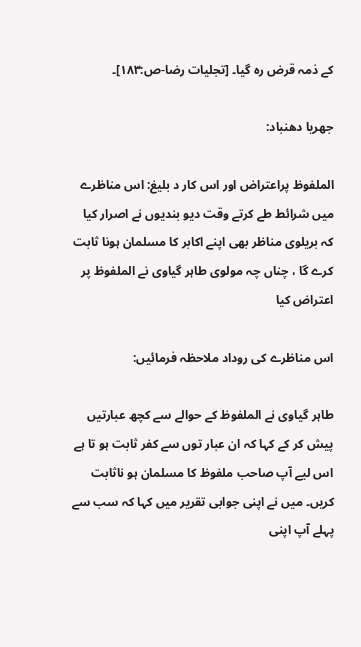کے ذمہ قرض رہ گیا۔ [تجلیات رضا-ص:١٨٣]۔

جھریا دھنباد:

الملفوظ پراعتراض اور اس کار د بلیغ: اس مناظرے میں شرائط طے کرتے وقت دیو بندیوں نے اصرار کیا کہ بریلوی مناظر بھی اپنے اکابر کا مسلمان ہونا ثابت کرے گا ، چناں چہ مولوی طاہر گیاوی نے الملفوظ پر اعتراض کیا

اس مناظرے کی روداد ملاحظہ فرمائیں:

طاہر گیاوی نے الملفوظ کے حوالے سے کچھ عبارتیں پیش کر کے کہا کہ ان عبار توں سے کفر ثابت ہو تا ہے اس لیے آپ صاحب ملفوظ کا مسلمان ہو ناثابت کریں۔ میں نے اپنی جوابی تقریر میں کہا کہ سب سے پہلے آپ اپنی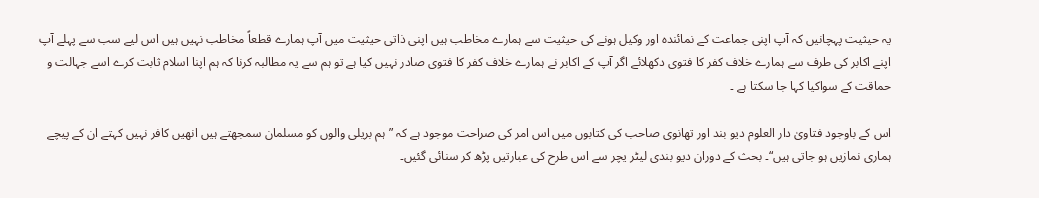یہ حیثیت پہچانیں کہ آپ اپنی جماعت کے نمائندہ اور وکیل ہونے کی حیثیت سے ہمارے مخاطب ہیں اپنی ذاتی حیثیت میں آپ ہمارے قطعاً مخاطب نہیں ہیں اس لیے سب سے پہلے آپ اپنے اکابر کی طرف سے ہمارے خلاف کفر کا فتوی دکھلائے اگر آپ کے اکابر نے ہمارے خلاف کفر کا فتوی صادر نہیں کیا ہے تو ہم سے یہ مطالبہ کرنا کہ ہم اپنا اسلام ثابت کرے اسے جہالت و حماقت کے سواکیا کہا جا سکتا ہے ۔

اس کے باوجود فتاویٰ دار العلوم دیو بند اور تھانوی صاحب کی کتابوں میں اس امر کی صراحت موجود ہے کہ ”ہم بریلی والوں کو مسلمان سمجھتے ہیں انھیں کافر نہیں کہتے ان کے پیچے ہماری نمازیں ہو جاتی ہیں“۔ بحث کے دوران دیو بندی لیٹر یچر سے اس طرح کی عبارتیں پڑھ کر سنائی گئیں۔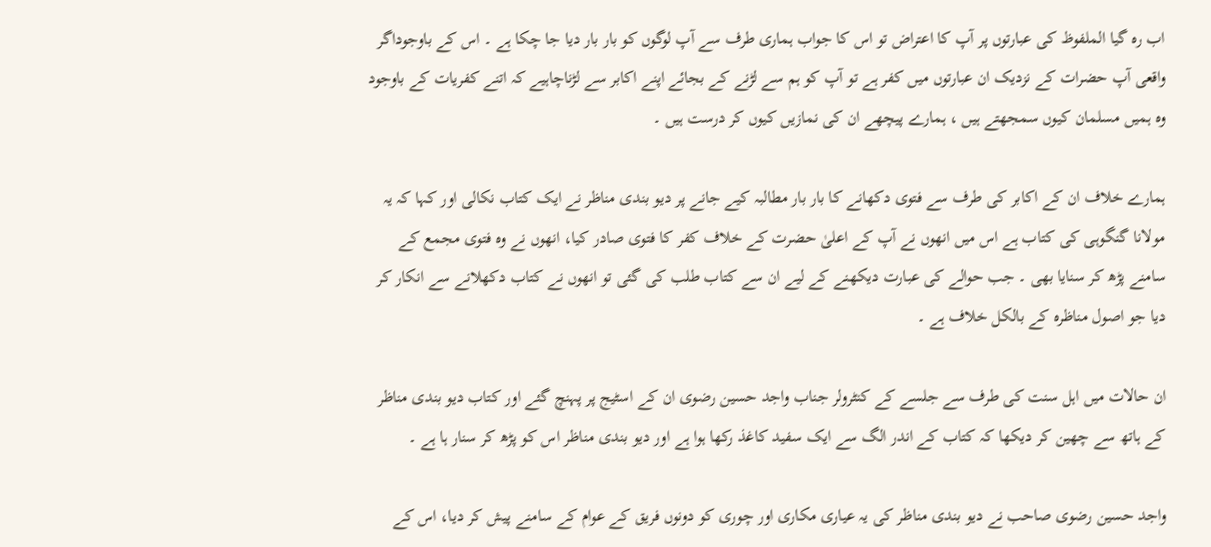اب رہ گیا الملفوظ کی عبارتوں پر آپ کا اعتراض تو اس کا جواب ہماری طرف سے آپ لوگوں کو بار بار دیا جا چکا ہے ۔ اس کے باوجوداگر واقعی آپ حضرات کے نزدیک ان عبارتوں میں کفر ہے تو آپ کو ہم سے لڑنے کے بجائے اپنے اکابر سے لڑناچاہیے کہ اتنے کفریات کے باوجود وہ ہمیں مسلمان کیوں سمجھتے ہیں ، ہمارے پیچھے ان کی نمازیں کیوں کر درست ہیں ۔

ہمارے خلاف ان کے اکابر کی طرف سے فتوی دکھانے کا بار بار مطالبہ کیے جانے پر دیو بندی مناظر نے ایک کتاب نکالی اور کہا کہ یہ مولانا گنگوہی کی کتاب ہے اس میں انھوں نے آپ کے اعلیٰ حضرت کے خلاف کفر کا فتوی صادر کیا، انھوں نے وہ فتوی مجمع کے سامنے پڑھ کر سنایا بھی ۔ جب حوالے کی عبارت دیکھنے کے لیے ان سے کتاب طلب کی گئی تو انھوں نے کتاب دکھلانے سے انکار کر دیا جو اصول مناظرہ کے بالکل خلاف ہے ۔

ان حالات میں اہل سنت کی طرف سے جلسے کے کنٹرولر جناب واجد حسین رضوی ان کے اسٹیج پر پہنچ گئے اور کتاب دیو بندی مناظر کے ہاتھ سے چھین کر دیکھا کہ کتاب کے اندر الگ سے ایک سفید کاغذ رکھا ہوا ہے اور دیو بندی مناظر اس کو پڑھ کر سنار ہا ہے ۔

واجد حسین رضوی صاحب نے دیو بندی مناظر کی یہ عیاری مکاری اور چوری کو دونوں فریق کے عوام کے سامنے پیش کر دیا، اس کے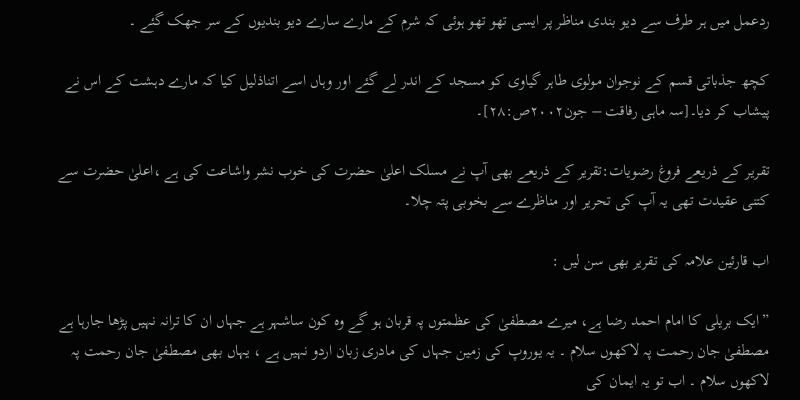ردعمل میں ہر طرف سے دیو بندی مناظر پر ایسی تھو تھو ہوئی کہ شرم کے مارے سارے دیو بندیوں کے سر جھک گئے ۔

کچھ جذباتی قسم کے نوجوان مولوی طاہر گیاوی کو مسجد کے اندر لے گئے اور وہاں اسے اتناذلیل کیا کہ مارے دہشت کے اس نے پیشاب کر دیا۔[سہ ماہی رفاقت – جون٢٠٠٢ص:٢٨]۔

تقریر کے ذریعے فروغ رضویات:تقریر کے ذریعے بھی آپ نے مسلک اعلیٰ حضرت کی خوب نشر واشاعت کی ہے ،اعلیٰ حضرت سے کتنی عقیدت تھی یہ آپ کی تحریر اور مناظرے سے بخوبی پتہ چلا۔

اب قارئین علامہ کی تقریر بھی سن لیں :

”ایک بریلی کا امام احمد رضا ہے، میرے مصطفیٰ کی عظمتوں پہ قربان ہو گے وہ کون ساشہر ہے جہاں ان کا ترانہ نہیں پڑھا جارہا ہے مصطفیٰ جان رحمت پہ لاکھوں سلام ۔ یہ یوروپ کی زمین جہاں کی مادری زبان اردو نہیں ہے ، یہاں بھی مصطفیٰ جان رحمت پہ لاکھوں سلام ۔ اب تو یہ ایمان کی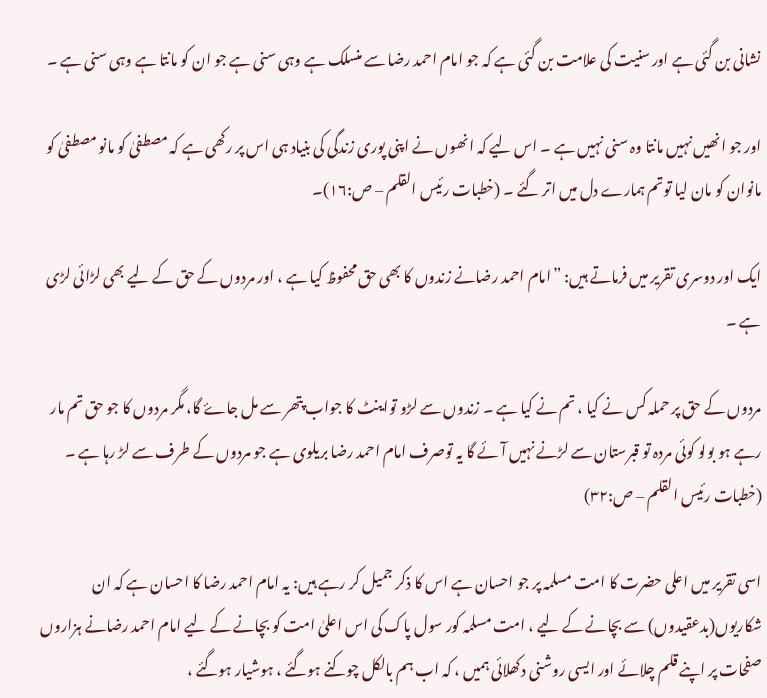نشانی بن گئی ہے اور سنیت کی علامت بن گئی ہے کہ جو امام احمد رضا سے منسلک ہے وہی سنی ہے جو ان کو مانتا ہے وہی سنی ہے ۔

اور جو انھیں نہیں مانتا وہ سنی نہیں ہے ۔ اس لیے کہ انھوں نے اپنی پوری زندگی کی بنیاد ہی اس پر رکھی ہے کہ مصطفیٰ کو مانو مصطفیٰ کو مانوان کو مان لیا توتم ہمارے دل میں اتر گئے ۔ (خطبات رئیس القلم – ص:١٦)۔

ایک اور دوسری تقریر میں فرماتے ہیں: ”امام احمد رضانے زندوں کا بھی حق محفوظ کیا ہے ، اور مردوں کے حق کے لیے بھی لڑائی لڑی ہے ۔

مردوں کے حق پر حملہ کس نے کیا ، تم نے کیا ہے ۔ زندوں سے لڑو تواینٹ کا جواب پتھر سے مل جاۓ گا، مگر مردوں کا جو حق تم مار رہے ہو بولو کوئی مردہ تو قبرستان سے لڑنے نہیں آئے گا یہ توصرف امام احمد رضا بریلوی ہے جو مردوں کے طرف سے لڑ رہا ہے ۔ (خطبات رئیس القلم – ص:٣٢)

اسی تقریر میں اعلی حضرت کا امت مسلمہ پر جو احسان ہے اس کا ذکر جمیل کر رہے ہیں: یہ امام احمد رضا کا احسان ہے کہ ان شکاریوں(بدعقیدوں) سے بچانے کے لیے ، امت مسلمہ کور سول پاک کی اس اعلیٰ امت کو بچانے کے لیے امام احمد رضانے ہزاروں صفحات پر اپنے قلم چلائے اور ایسی روشنی دکھلائی ہمیں ، کہ اب ہم بالکل چوکنے ہوگئے ، ہوشیار ہوگئے ،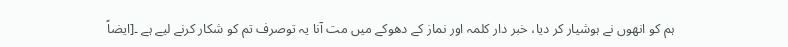ہم کو انھوں نے ہوشیار کر دیا، خبر دار کلمہ اور نماز کے دھوکے میں مت آنا یہ توصرف تم کو شکار کرنے لیے ہے ۔[ایضاً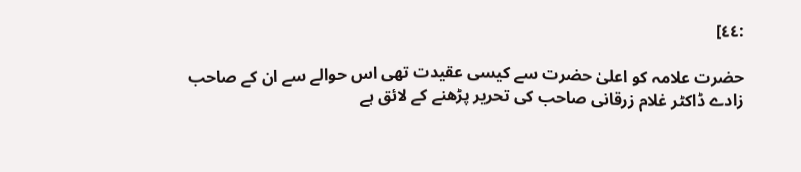:٤٤]

حضرت علامہ کو اعلیٰ حضرت سے کیسی عقیدت تھی اس حوالے سے ان کے صاحب زادے ڈاکٹر غلام زرقانی صاحب کی تحریر پڑھنے کے لائق ہے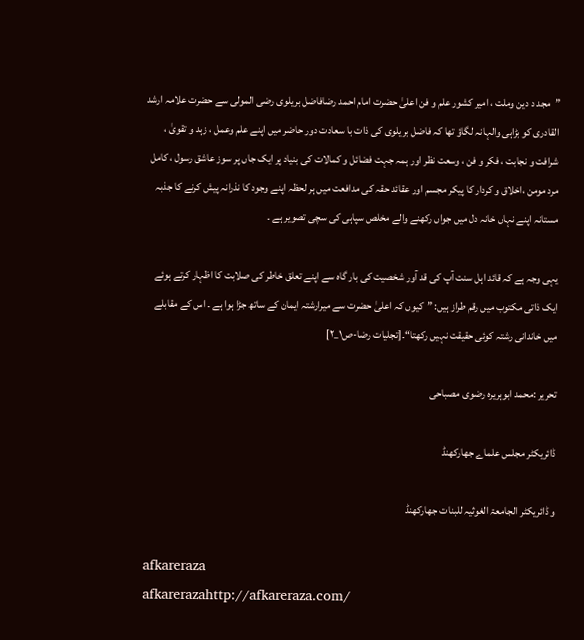”مجد د دین وملت ، امیر کشور علم و فن اعلیٰ حضرت امام احمد رضافاضل بریلوی رضی المولی سے حضرت علامہ ارشد القادری کو بڑاہی والہانہ لگاؤ تھا کہ فاضل بریلوی کی ذات با سعادت دور حاضر میں اپنے علم وعمل ، زہد و تقویٰ ، شرافت و نجابت ، فکر و فن ، وسعت نظر اور ہمہ جہت فضائل و کمالات کی بنیاد پر ایک جاں پر سوز عاشق رسول ، کامل مرد مومن ،اخلاق و کردار کا پیکر مجسم اور عقائد حقہ کی مدافعت میں ہر لحظہ اپنے وجود کا نذرانہ پیش کرنے کا جذبہ مستانہ اپنے نہاں خانہ دل میں جواں رکھنے والے مخلص سپاہی کی سچی تصویر ہے ۔

یہی وجہ ہے کہ قائد اہل سنت آپ کی قد آور شخصیت کی بار گاہ سے اپنے تعلق خاطر کی صلابت کا اظہار کرتے ہوئے ایک ذاتی مکتوب میں رقم طراز ہیں: ”کیوں کہ اعلیٰ حضرت سے میرارشتہ ایمان کے ساتھ جڑا ہوا ہے ۔ اس کے مقابلے میں خاندانی رشتہ کوئی حقیقت نہیں رکھتا“۔[تجلیات رضا-ص١_٢]

تحریر :محمد ابوہریرہ رضوی مصباحی

ڈائریکٹر مجلس علماے جھارکھنڈ

و ڈائریکٹر الجامعۃ الغوثیہ للبنات جھارکھنڈ

afkareraza
afkarerazahttp://afkareraza.com/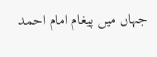جہاں میں پیغام امام احمد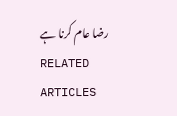رضا عام کرنا ہے
RELATED ARTICLES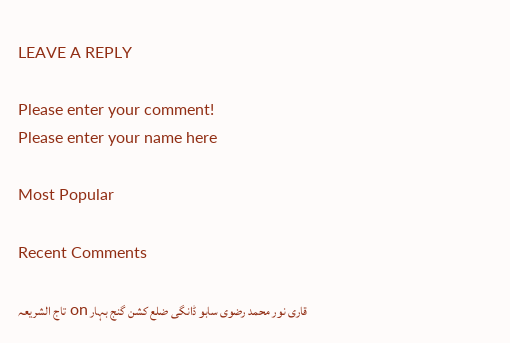LEAVE A REPLY

Please enter your comment!
Please enter your name here

Most Popular

Recent Comments

قاری نور محمد رضوی سابو ڈانگی ضلع کشن گنج بہار on تاج الشریعہ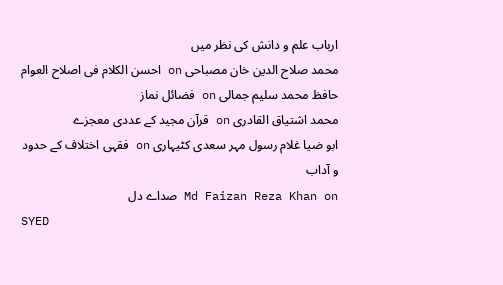ارباب علم و دانش کی نظر میں
محمد صلاح الدین خان مصباحی on احسن الکلام فی اصلاح العوام
حافظ محمد سلیم جمالی on فضائل نماز
محمد اشتیاق القادری on قرآن مجید کے عددی معجزے
ابو ضیا غلام رسول مہر سعدی کٹیہاری on فقہی اختلاف کے حدود و آداب
Md Faizan Reza Khan on صداے دل
SYED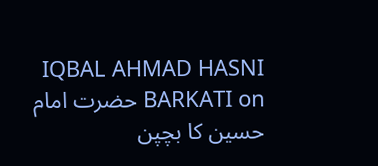IQBAL AHMAD HASNI BARKATI on حضرت امام حسین کا بچپن